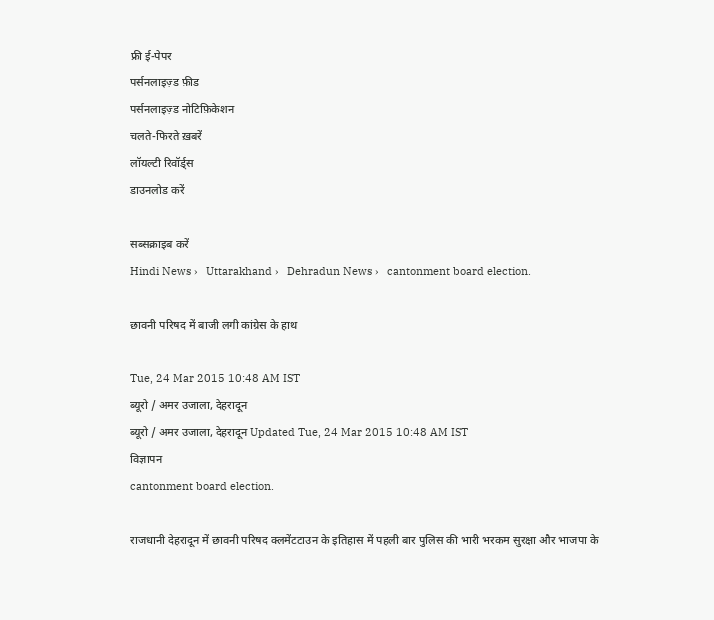फ्री ई-पेपर
पर्सनलाइज़्ड फ़ीड
पर्सनलाइज़्ड नोटिफ़िकेशन
चलते-फिरते ख़बरें
लॉयल्टी रिवॉर्ड्स
डाउनलोड करें

सब्सक्राइब करें
Hindi News ›   Uttarakhand ›   Dehradun News ›   cantonment board election.

छावनी परिषद में बाजी लगी कांग्रेस के हाथ

Tue, 24 Mar 2015 10:48 AM IST
ब्यूरो / अमर उजाला, देहरादून
ब्यूरो / अमर उजाला, देहरादून Updated Tue, 24 Mar 2015 10:48 AM IST
विज्ञापन
cantonment board election.

राजधानी देहरादून में छावनी परिषद क्लमेंटटाउन के इतिहास में पहली बार पुलिस की भारी भरकम सुरक्षा और भाजपा के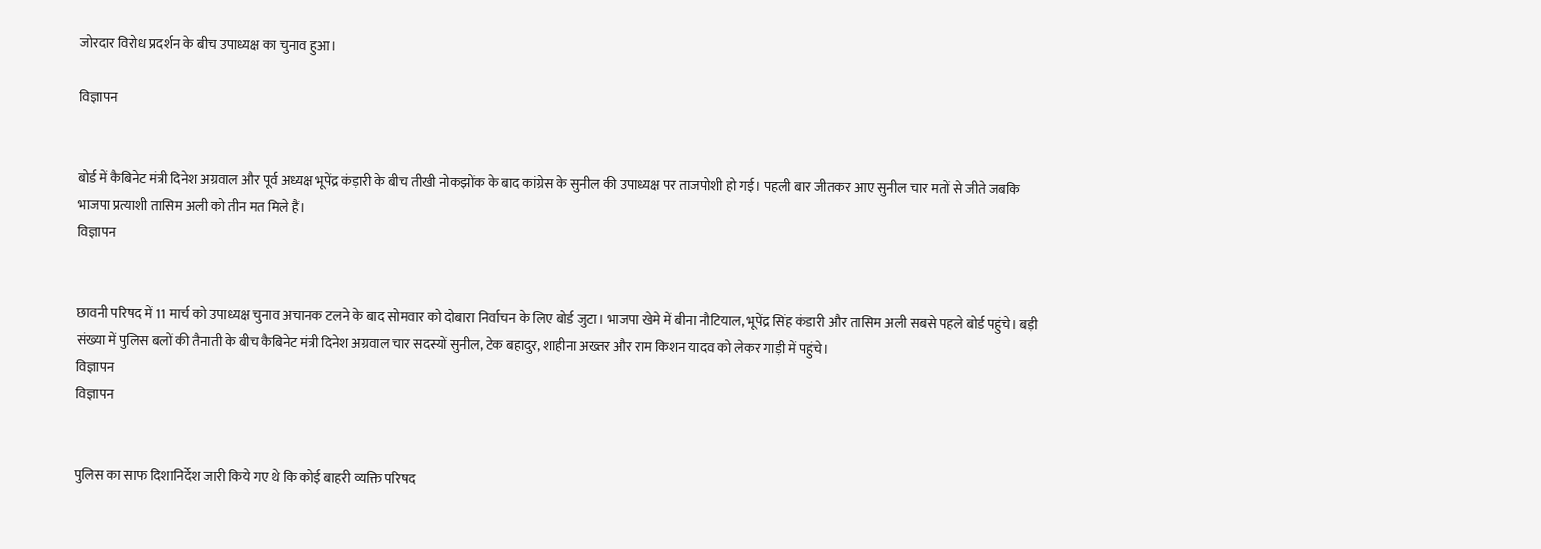जोरदार विरोध प्रदर्शन के बीच उपाध्यक्ष का चुनाव हुआ।

विज्ञापन


बोर्ड में कैबिनेट मंत्री दिनेश अग्रवाल और पूर्व अध्यक्ष भूपेंद्र कंड़ारी के बीच तीखी नोकझोंक के बाद कांग्रेस के सुनील की उपाध्यक्ष पर ताजपोशी हो गई। पहली बार जीतकर आए सुनील चार मतों से जीते जबकि भाजपा प्रत्याशी तासिम अली को तीन मत मिले हैं।
विज्ञापन


छावनी परिषद में 11 मार्च को उपाध्यक्ष चुनाव अचानक टलने के बाद सोमवार को दोबारा निर्वाचन के लिए बोर्ड जुटा। भाजपा खेमे में बीना नौटियाल, भूपेंद्र सिंह कंडारी और तासिम अली सबसे पहले बोर्ड पहुंचे। बड़ी संख्या में पुलिस बलों की तैनाती के बीच कैबिनेट मंत्री दिनेश अग्रवाल चार सदस्यों सुनील, टेक बहादुर, शाहीना अख्तर और राम किशन यादव को लेकर गाड़ी में पहुंचे।
विज्ञापन
विज्ञापन


पुलिस का साफ दिशानिर्देश जारी किये गए थे कि कोई बाहरी व्यक्ति परिषद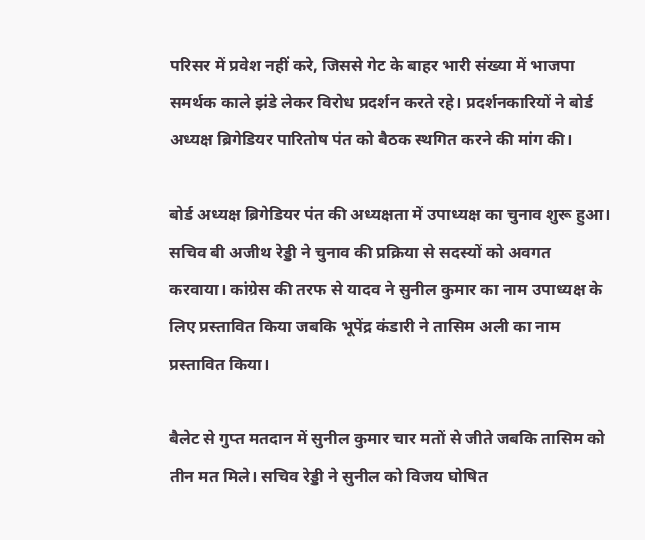परिसर में प्रवेश नहीं करे, जिससे गेट के बाहर भारी संख्या में भाजपा समर्थक काले झंडे लेकर विरोध प्रदर्शन करते रहे। प्रदर्शनकारियों ने बोर्ड अध्यक्ष ब्रिगेडियर पारितोष पंत को बैठक स्थगित करने की मांग की।

बोर्ड अध्यक्ष ब्रिगेडियर पंत की अध्यक्षता में उपाध्यक्ष का चुनाव शुरू हुआ। सचिव बी अजीथ रेड्डी ने चुनाव की प्रक्रिया से सदस्यों को अवगत करवाया। कांग्रेस की तरफ से यादव ने सुनील कुमार का नाम उपाध्यक्ष के लिए प्रस्तावित किया जबकि भूपेंद्र कंडारी ने तासिम अली का नाम प्रस्तावित किया।

बैलेट से गुप्त मतदान में सुनील कुमार चार मतों से जीते जबकि तासिम को तीन मत मिले। सचिव रेड्डी ने सुनील को विजय घोषित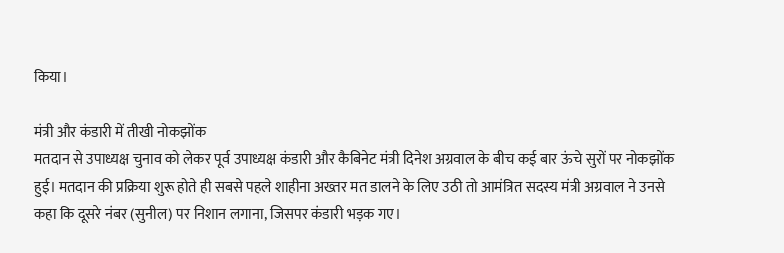किया।

मंत्री और कंडारी में तीखी नोकझोंक
मतदान से उपाध्यक्ष चुनाव को लेकर पूर्व उपाध्यक्ष कंडारी और कैबिनेट मंत्री दिनेश अग्रवाल के बीच कई बार ऊंचे सुरों पर नोकझोंक हुई। मतदान की प्रक्रिया शुरू होते ही सबसे पहले शाहीना अख्तर मत डालने के लिए उठी तो आमंत्रित सदस्य मंत्री अग्रवाल ने उनसे कहा कि दूसरे नंबर (सुनील) पर निशान लगाना, जिसपर कंडारी भड़क गए।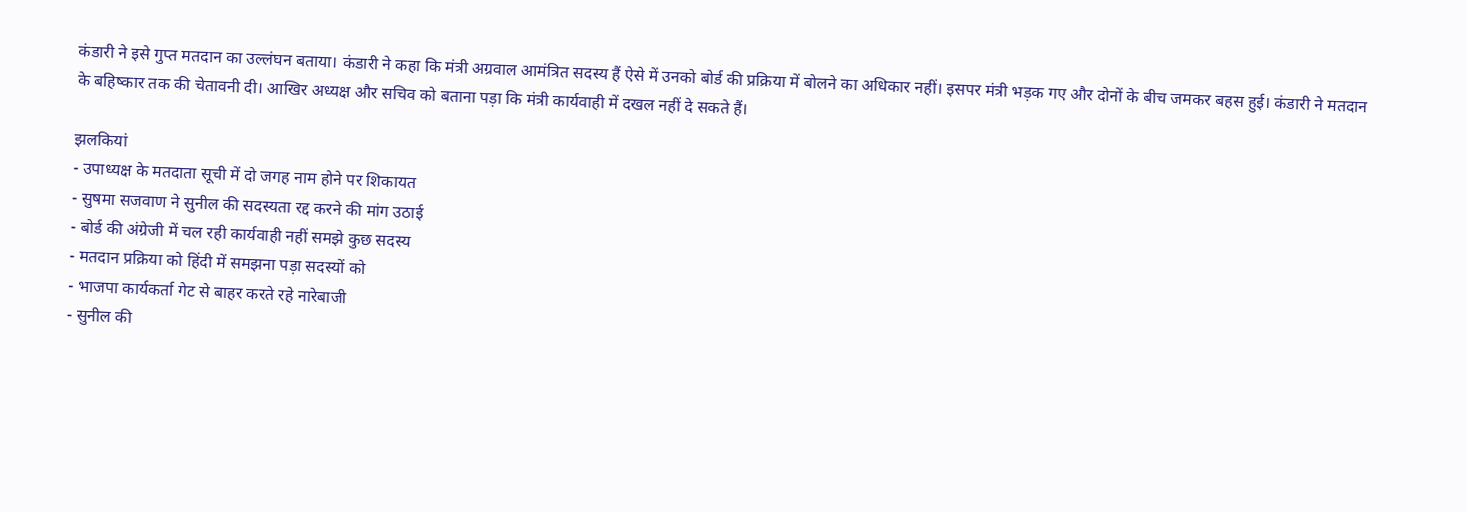कंडारी ने इसे गुप्त मतदान का उल्लंघन बताया। कंडारी ने कहा कि मंत्री अग्रवाल आमंत्रित सदस्य हैं ऐसे में उनको बोर्ड की प्रक्रिया में बोलने का अधिकार नहीं। इसपर मंत्री भड़क गए और दोनों के बीच जमकर बहस हुई। कंडारी ने मतदान के बहिष्कार तक की चेतावनी दी। आखिर अध्यक्ष और सचिव को बताना पड़ा कि मंत्री कार्यवाही में दखल नहीं दे सकते हैं।

झलकियां
- उपाध्यक्ष के मतदाता सूची में दो जगह नाम होने पर शिकायत
- सुषमा सजवाण ने सुनील की सदस्यता रद्द करने की मांग उठाई
- बोर्ड की अंग्रेजी में चल रही कार्यवाही नहीं समझे कुछ सदस्य
- मतदान प्रक्रिया को हिंदी में समझना पड़ा सदस्यों को
- भाजपा कार्यकर्ता गेट से बाहर करते रहे नारेबाजी
- सुनील की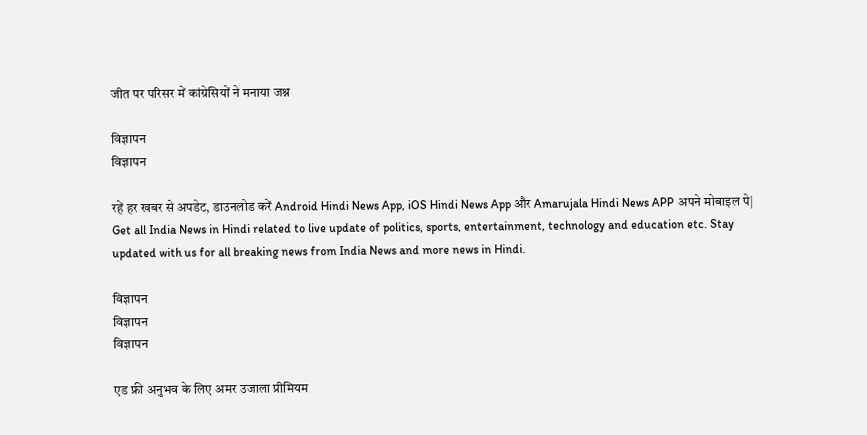जीत पर परिसर में कांग्रेसियों ने मनाया जश्न

विज्ञापन
विज्ञापन

रहें हर खबर से अपडेट, डाउनलोड करें Android Hindi News App, iOS Hindi News App और Amarujala Hindi News APP अपने मोबाइल पे|
Get all India News in Hindi related to live update of politics, sports, entertainment, technology and education etc. Stay updated with us for all breaking news from India News and more news in Hindi.

विज्ञापन
विज्ञापन
विज्ञापन

एड फ्री अनुभव के लिए अमर उजाला प्रीमियम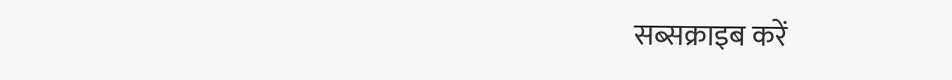सब्सक्राइब करें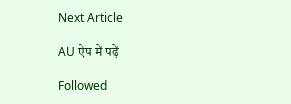Next Article

AU ऐप में पढ़ें

Followed